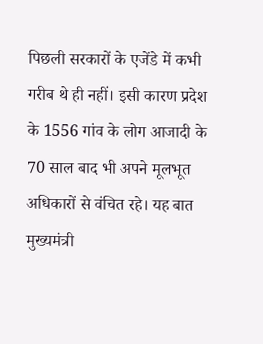पिछली सरकारों के एजेंडे में कभी गरीब थे ही नहीं। इसी कारण प्रदेश के 1556 गांव के लोग आजादी के 70 साल बाद भी अपने मूलभूत अधिकारों से वंचित रहे। यह बात मुख्यमंत्री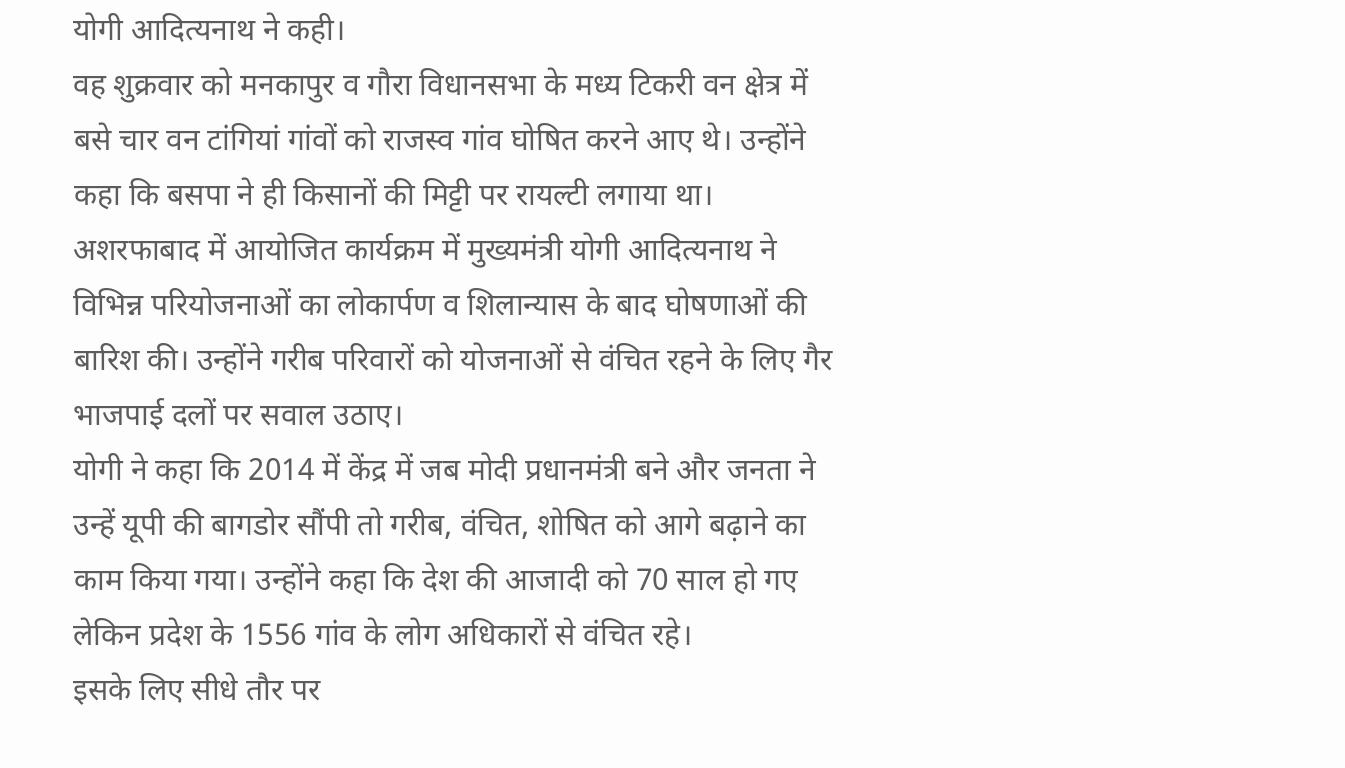योगी आदित्यनाथ ने कही।
वह शुक्रवार को मनकापुर व गौरा विधानसभा के मध्य टिकरी वन क्षेत्र में बसे चार वन टांगियां गांवों को राजस्व गांव घोषित करने आए थे। उन्होंने कहा कि बसपा ने ही किसानों की मिट्टी पर रायल्टी लगाया था।
अशरफाबाद में आयोजित कार्यक्रम में मुख्यमंत्री योगी आदित्यनाथ ने विभिन्न परियोजनाओं का लोकार्पण व शिलान्यास के बाद घोषणाओं की बारिश की। उन्होंने गरीब परिवारों को योजनाओं से वंचित रहने के लिए गैर भाजपाई दलों पर सवाल उठाए।
योगी ने कहा कि 2014 में केंद्र में जब मोदी प्रधानमंत्री बने और जनता ने उन्हें यूपी की बागडोर सौंपी तो गरीब, वंचित, शोषित को आगे बढ़ाने का काम किया गया। उन्होंने कहा कि देश की आजादी को 70 साल हो गए लेकिन प्रदेश के 1556 गांव के लोग अधिकारों से वंचित रहे।
इसके लिए सीधे तौर पर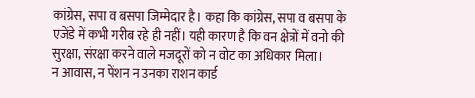कांग्रेस, सपा व बसपा जिम्मेदार है। कहा कि कांग्रेस, सपा व बसपा के एजेंडे में कभी गरीब रहे ही नहीं। यही कारण है कि वन क्षेत्रों में वनो की सुरक्षा, संरक्षा करने वाले मजदूरों को न वोट का अधिकार मिला।
न आवास, न पेंशन न उनका राशन कार्ड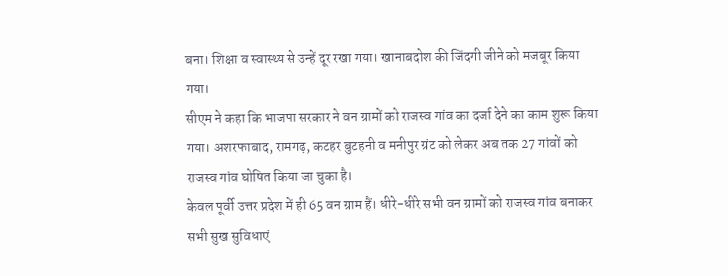बना। शिक्षा व स्वास्थ्य से उन्हें दूर रखा गया। खानाबदोश की जिंदगी जीने को मजबूर किया गया।
सीएम ने कहा कि भाजपा सरकार ने वन ग्रामों को राजस्व गांव का दर्जा देने का काम शुरू किया गया। अशरफाबाद, रामगढ़, कटहर बुटहनी व मनीपुर ग्रंट को लेकर अब तक 27 गांवों को राजस्व गांव घोषित किया जा चुका है।
केवल पूर्वी उत्तर प्रदेश में ही 65 वन ग्राम हैं। धीरे-धीरे सभी वन ग्रामों को राजस्व गांव बनाकर सभी सुख सुविधाएं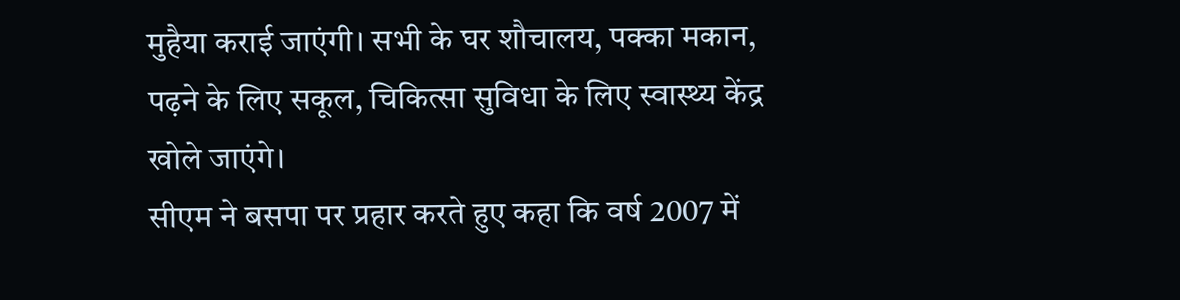मुहैया कराई जाएंगी। सभी के घर शौचालय, पक्का मकान, पढ़ने के लिए सकूल, चिकित्सा सुविधा के लिए स्वास्थ्य केंद्र खोले जाएंगे।
सीएम ने बसपा पर प्रहार करते हुए कहा कि वर्ष 2007 में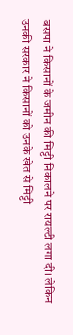बसपा ने किसानों के जमीन की मिट्टी निकालने पर रायल्टी लगा दी। लेकिन उनकी सरकार ने किसानों को उनके खेत से मिट्टी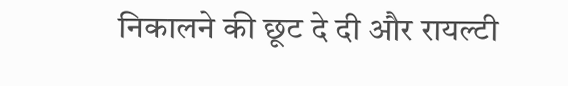निकालने की छूट दे दी और रायल्टी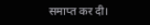समाप्त कर दी।